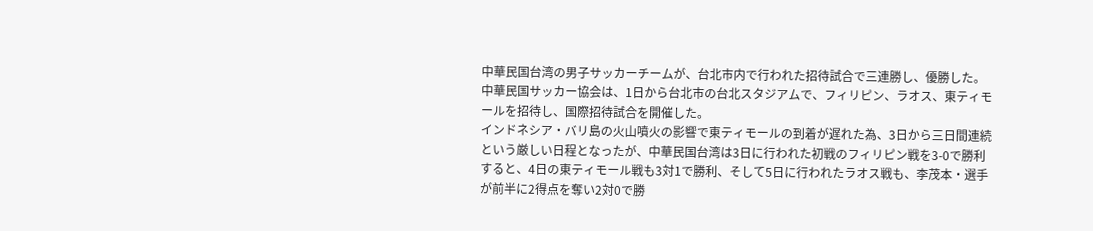中華民国台湾の男子サッカーチームが、台北市内で行われた招待試合で三連勝し、優勝した。
中華民国サッカー協会は、1日から台北市の台北スタジアムで、フィリピン、ラオス、東ティモールを招待し、国際招待試合を開催した。
インドネシア・バリ島の火山噴火の影響で東ティモールの到着が遅れた為、3日から三日間連続という厳しい日程となったが、中華民国台湾は3日に行われた初戦のフィリピン戦を3-0で勝利すると、4日の東ティモール戦も3対1で勝利、そして5日に行われたラオス戦も、李茂本・選手が前半に2得点を奪い2対0で勝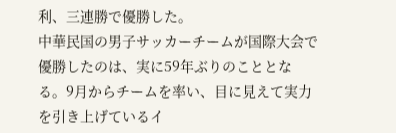利、三連勝で優勝した。
中華民国の男子サッカーチームが国際大会で優勝したのは、実に59年ぶりのこととなる。9月からチームを率い、目に見えて実力を引き上げているイ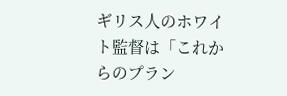ギリス人のホワイト監督は「これからのプラン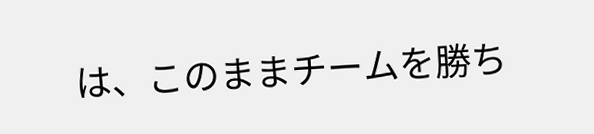は、このままチームを勝ち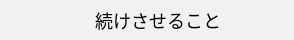続けさせること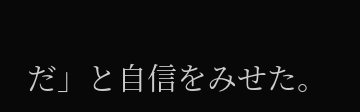だ」と自信をみせた。